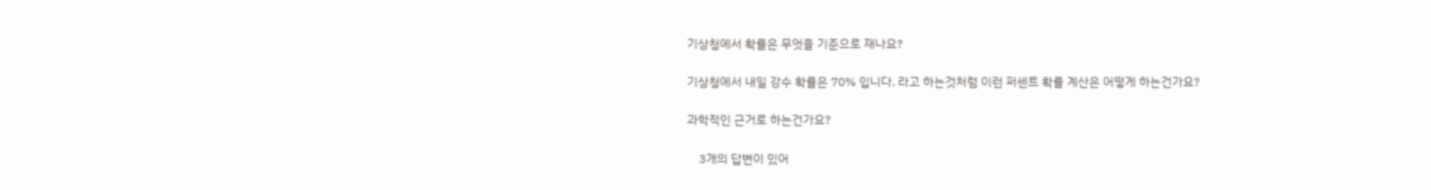기상청에서 확률은 무엇을 기준으로 재나요?

기상청에서 내일 강수 확률은 70% 입니다. 라고 하는것처럼 이런 퍼센트 확률 계산은 어떻게 하는건가요?

과학적인 근거로 하는건가요?

    3개의 답변이 있어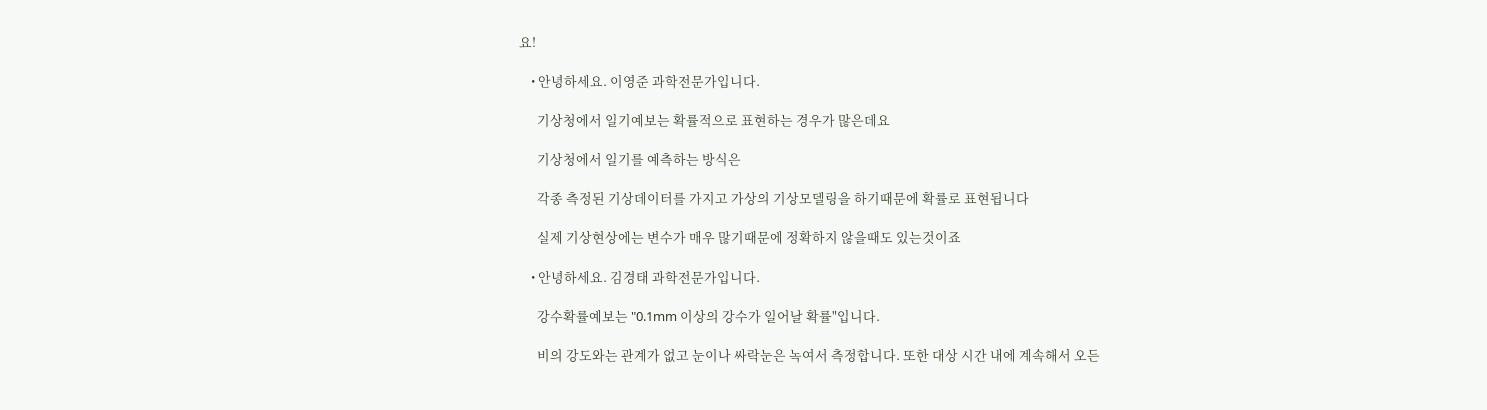요!

    • 안녕하세요. 이영준 과학전문가입니다.

      기상청에서 일기예보는 확률적으로 표현하는 경우가 많은데요

      기상청에서 일기를 예측하는 방식은

      각종 측정된 기상데이터를 가지고 가상의 기상모델링을 하기때문에 확률로 표현됩니다

      실제 기상현상에는 변수가 매우 많기때문에 정확하지 않을때도 있는것이죠

    • 안녕하세요. 김경태 과학전문가입니다.

      강수확률예보는 "0.1mm 이상의 강수가 일어날 확률"입니다.

      비의 강도와는 관계가 없고 눈이나 싸락눈은 녹여서 측정합니다. 또한 대상 시간 내에 계속해서 오든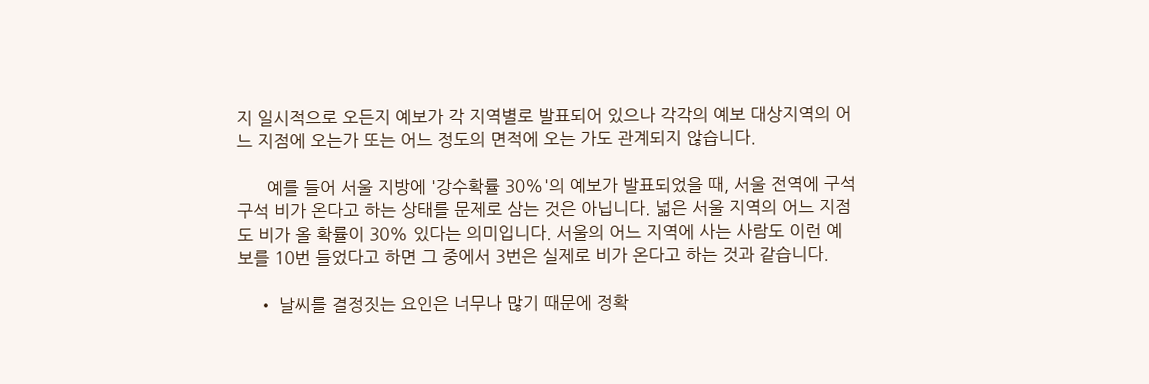지 일시적으로 오든지 예보가 각 지역별로 발표되어 있으나 각각의 예보 대상지역의 어느 지점에 오는가 또는 어느 정도의 면적에 오는 가도 관계되지 않습니다.

      예를 들어 서울 지방에 '강수확률 30%'의 예보가 발표되었을 때, 서울 전역에 구석구석 비가 온다고 하는 상태를 문제로 삼는 것은 아닙니다. 넓은 서울 지역의 어느 지점도 비가 올 확률이 30% 있다는 의미입니다. 서울의 어느 지역에 사는 사람도 이런 예보를 10번 들었다고 하면 그 중에서 3번은 실제로 비가 온다고 하는 것과 같습니다.

    • 날씨를 결정짓는 요인은 너무나 많기 때문에 정확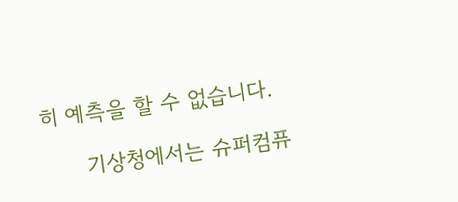히 예측을 할 수 없습니다.

      기상청에서는 슈퍼컴퓨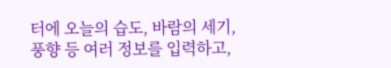터에 오늘의 습도, 바람의 세기, 풍향 등 여러 정보를 입력하고,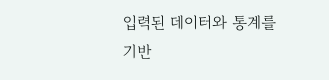입력된 데이터와 통계를 기반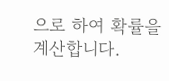으로 하여 확률을 계산합니다.